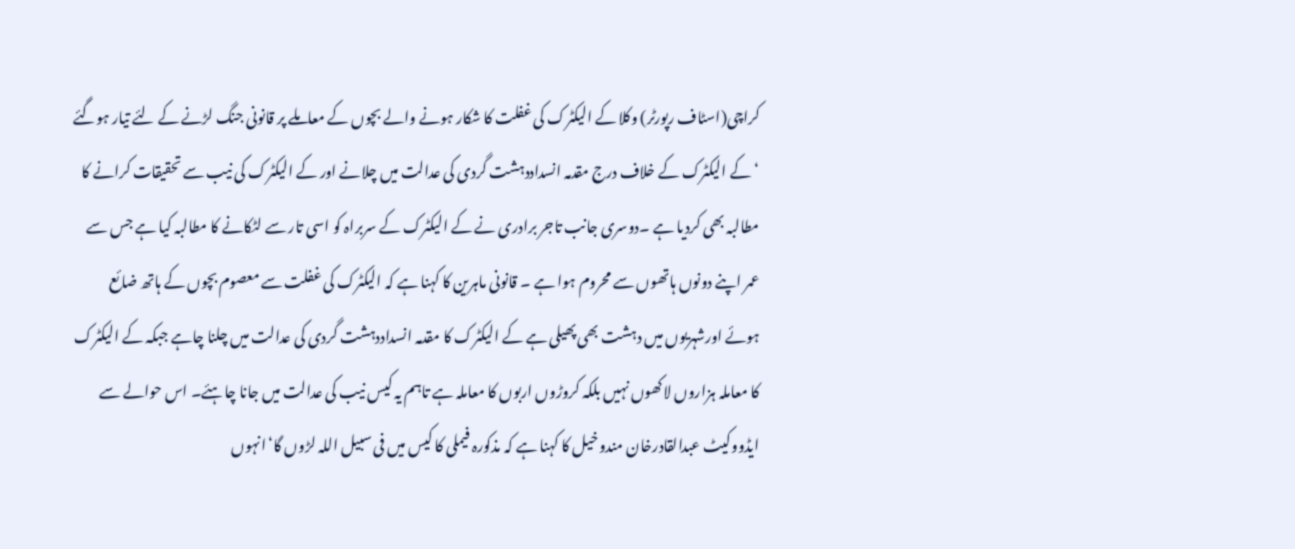کراچی(اسٹاف رپورٹر) وکلا کے الیکٹرک کی غفلت کا شکار ہونے والے بچوں کے معاملے پر قانونی جنگ لڑنے کے لئے تیار ہوگئے ‘کے الیکٹرک کے خلاف درج مقدمہ انسداددہشت گردی کی عدالت میں چلانے اور کے الیکٹرک کی نیب سے تحقیقات کرانے کا مطالبہ بھی کردیا ہے ۔دوسری جانب تاجر برادری نے کے الیکٹرک کے سربراہ کو اسی تار سے لٹکانے کا مطالبہ کیا ہے جس سے عمر اپنے دونوں ہاتھوں سے محروم ہوا ہے ۔ قانونی ماہرین کا کہنا ہے کہ الیکٹرک کی غفلت سے معصوم بچوں کے ہاتھ ضائع ہوئے اورشہریوں میں دہشت بھی پھیلی ہے کے الیکٹرک کا مقدمہ انسداددہشت گردی کی عدالت میں چلنا چاہے جبکہ کے الیکٹرک کا معاملہ ہزاروں لاکھوں نہیں بلکہ کروڑوں اربوں کا معاملہ ہے تاہم یہ کیس نیب کی عدالت میں جانا چاہئے۔ اس حوالے سے ایڈووکیٹ عبدالقادرخان مندوخیل کا کہنا ہے کہ مذکورہ فیملی کا کیس میں فی سبیل اللہ لڑوں گا‘انہوں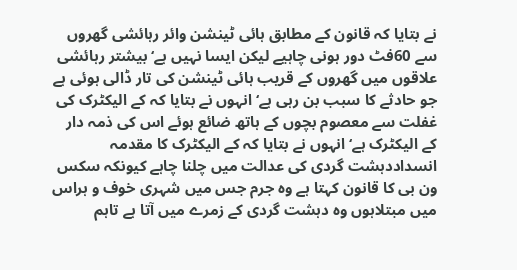نے بتایا کہ قانون کے مطابق ہائی ٹینشن وائر رہائشی گھروں سے 60فٹ دور ہونی چاہیے لیکن ایسا نہیں ہے‘بیشتر رہائشی علاقوں میں گھروں کے قریب ہائی ٹینشن کی تار ڈالی ہوئی ہے جو حادثے کا سبب بن رہی ہے‘انہوں نے بتایا کہ کے الیکٹرک کی غفلت سے معصوم بچوں کے ہاتھ ضائع ہوئے اس کی ذمہ دار کے الیکٹرک ہے‘انہوں نے بتایا کہ کے الیکٹرک کا مقدمہ انسداددہشت گردی کی عدالت میں چلنا چاہے کیونکہ سکس ون بی کا قانون کہتا ہے وہ جرم جس میں شہری خوف و ہراس میں مبتلاہوں وہ دہشت گردی کے زمرے میں آتا ہے تاہم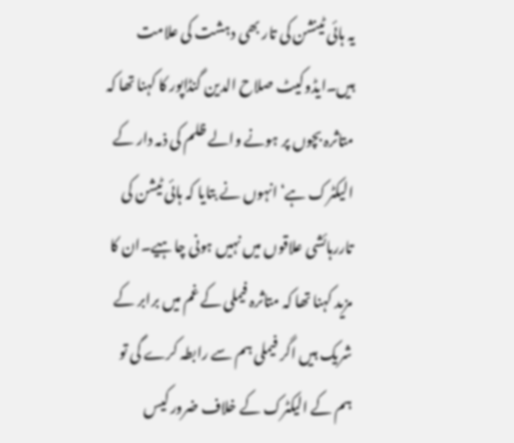یہ ہائی ٹینشن کی تار بھی دہشت کی علامت ہیں۔ایڈوکیٹ صلاح الدین گنڈاپور کا کہنا تھا کہ متاثرہ بچوں پر ہونے والے ظلم کی ذمہ دار کے الیکٹرک ہے‘انہوں نے بتایا کہ ہائی ٹیشن کی تاررہائشی علاقوں میں نہیں ہونی چاہیے۔ان کا مزید کہنا تھا کہ متاثرہ فیملی کے غم میں برابر کے شریک ہیں اگر فیملی ہم سے رابطہ کرے گی تو ہم کے الیکٹرک کے خلاف ضرور کیس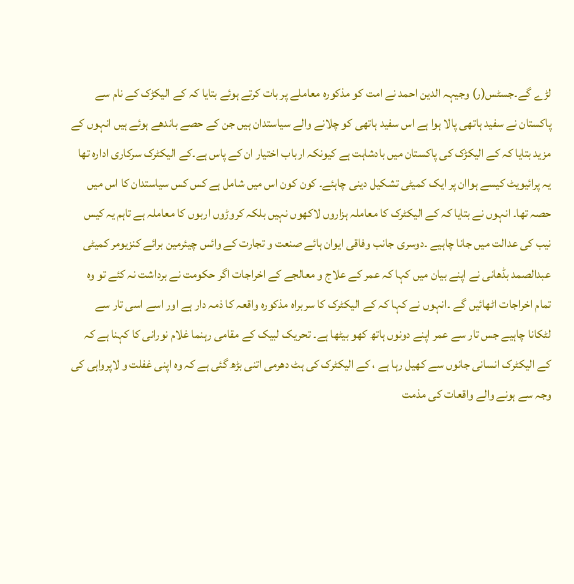لڑے گے۔جسٹس(ر) وجیہہ الدین احمد نے امت کو مذکورہ معاملے پر بات کرتے ہوئے بتایا کہ کے الیکڑک کے نام سے پاکستان نے سفید ہاتھی پالا ہوا ہے اس سفید ہاتھی کو چلانے والے سیاستدان ہیں جن کے حصے باندھے ہوئے ہیں انہوں کے مزید بتایا کہ کے الیکڑک کی پاکستان میں بادشاہت ہے کیونکہ ارباب اختیار ان کے پاس ہے۔کے الیکٹرک سرکاری ادارہ تھا یہ پرائیویٹ کیسے ہواان پر ایک کمیٹی تشکیل دینی چاہئے۔ کون کون اس میں شامل ہے کس کس سیاستدان کا اس میں حصہ تھا۔ انہوں نے بتایا کہ کے الیکٹرک کا معاملہ ہزاروں لاکھوں نہیں بلکہ کروڑوں اربوں کا معاملہ ہے تاہم یہ کیس نیب کی عدالت میں جانا چاہیے ۔دوسری جانب وفاقی ایوان ہائے صنعت و تجارت کے وائس چیئرمین برائے کنزیومر کمیٹی عبدالصمد بڈھانی نے اپنے بیان میں کہا کہ عمر کے علاج و معالجے کے اخراجات اگر حکومت نے برداشت نہ کئے تو وہ تمام اخراجات اٹھائیں گے ۔انہوں نے کہا کہ کے الیکٹرک کا سربراہ مذکورہ واقعہ کا ذمہ دار ہے اور اسے اسی تار سے لٹکانا چاہیے جس تار سے عمر اپنے دونوں ہاتھ کھو بیٹھا ہے۔ تحریک لبیک کے مقامی رہنما غلام نورانی کا کہنا ہے کہ کے الیکٹرک انسانی جانوں سے کھیل رہا ہے ، کے الیکٹرک کی ہٹ دھرمی اتنی بڑھ گئی ہے کہ وہ اپنی غفلت و لاپرواہی کی وجہ سے ہونے والے واقعات کی مذمت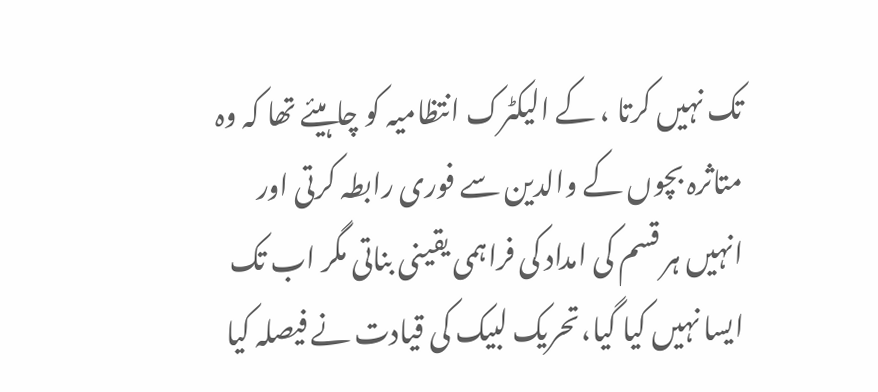تک نہیں کرتا ، کے الیکٹرک انتظامیہ کو چاہیئے تھا کہ وہ متاثرہ بچوں کے والدین سے فوری رابطہ کرتی اور انہیں ہر قسم کی امداد کی فراہمی یقینی بناتی مگر اب تک ایسا نہیں کیا گیا،تحریک لبیک کی قیادت نے فیصلہ کیا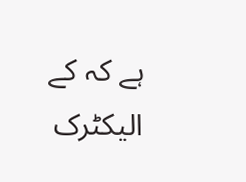ہے کہ کے الیکٹرک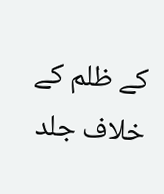کے ظلم کے خلاف جلد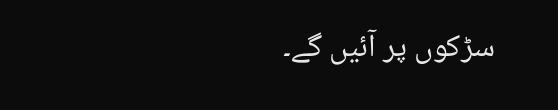سڑکوں پر آئیں گے۔